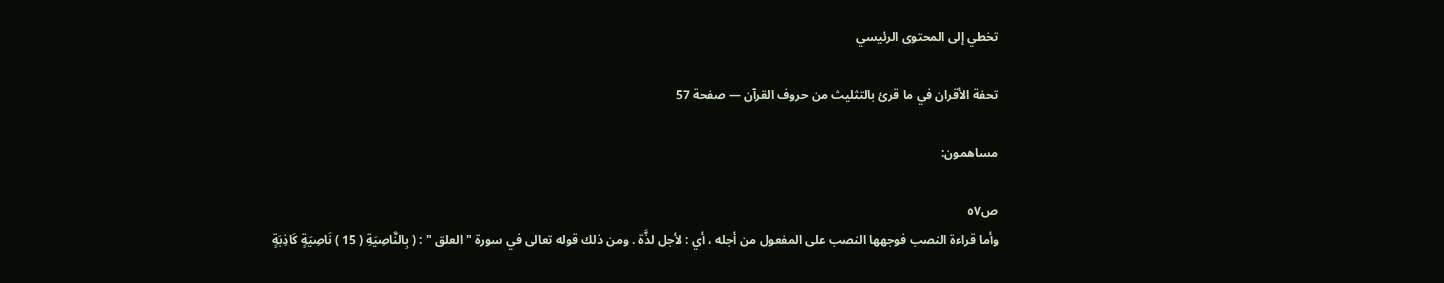تخطي إلى المحتوى الرئيسي

تحفة الأقران في ما قرئ بالتثليث من حروف القرآن — صفحة 57

مساهمون:

ص٥٧
وأما قراءة النصب فوجهها النصب على المفعول من أجله ، أي : لأجل لذَّة . ومن ذلك قوله تعالى في سورة " العلق " : ( بِالنَّاصِيَةِ ( 15 ) نَاصِيَةٍ كَاذِبَةٍ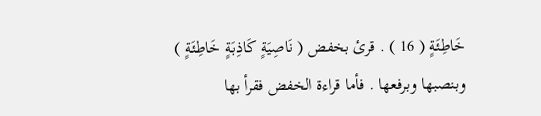خَاطِئَةٍ ( 16 ) . قرئ بخفض ( نَاصِيَةٍ كَاذِبَةٍ خَاطِئَةٍ ) وبنصبها وبرفعها . فأما قراءة الخفض فقرأ بها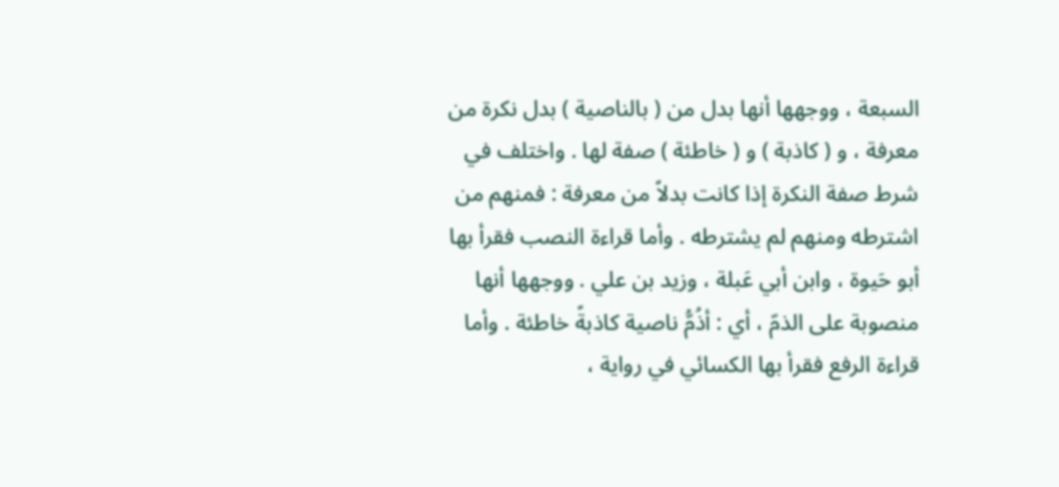السبعة ، ووجهها أنها بدل من ( بالناصية ) بدل نكرة من معرفة ، و ( كاذبة ) و ( خاطئة ) صفة لها . واختلف في شرط صفة النكرة إذا كانت بدلاً من معرفة : فمنهم من اشترطه ومنهم لم يشترطه . وأما قراءة النصب فقرأ بها أبو حَيوة ، وابن أبي عَبلة ، وزيد بن علي . ووجهها أنها منصوبة على الذمّ ، أي : أذُمُّ ناصية كاذبةً خاطئة . وأما قراءة الرفع فقرأ بها الكسائي في رواية ،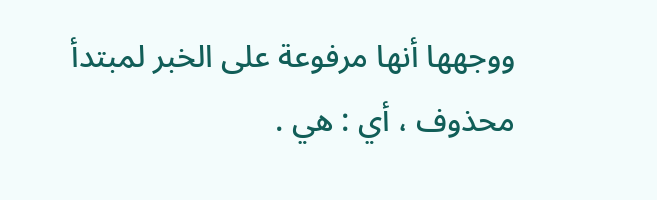ووجهها أنها مرفوعة على الخبر لمبتدأ محذوف ، أي : هي .